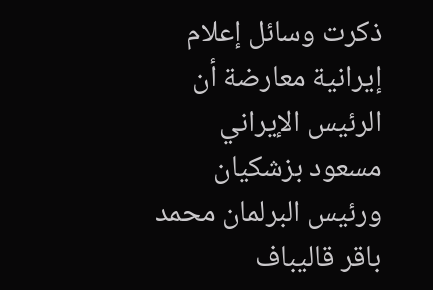ذكرت وسائل إعلام إيرانية معارضة أن الرئيس الإيراني مسعود بزشكيان ورئيس البرلمان محمد باقر قاليباف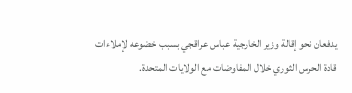يدفعان نحو إقالة وزير الخارجية عباس عراقجي بسبب خضوعه لإملاءات قادة الحرس الثوري خلال المفاوضات مع الولايات المتحدة.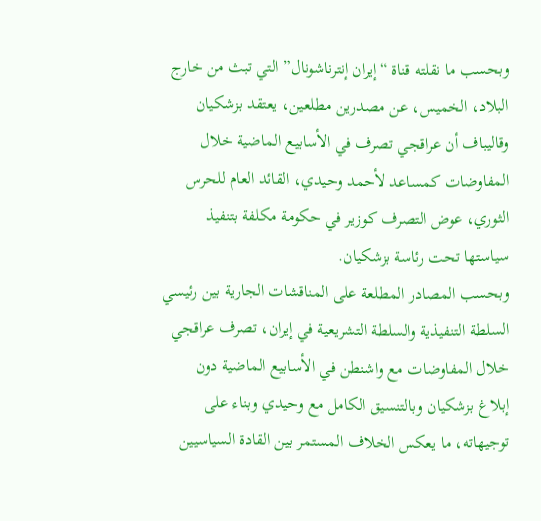وبحسب ما نقلته قناة “إيران إنترناشونال” التي تبث من خارج البلاد، الخميس، عن مصدرين مطلعين، يعتقد بزشكيان وقاليباف أن عراقجي تصرف في الأسابيع الماضية خلال المفاوضات كمساعد لأحمد وحيدي، القائد العام للحرس الثوري، عوض التصرف كوزير في حكومة مكلفة بتنفيذ سياستها تحت رئاسة بزشكيان.
وبحسب المصادر المطلعة على المناقشات الجارية بين رئيسي السلطة التنفيذية والسلطة التشريعية في إيران، تصرف عراقجي خلال المفاوضات مع واشنطن في الأسابيع الماضية دون إبلاغ بزشكيان وبالتنسيق الكامل مع وحيدي وبناء على توجيهاته، ما يعكس الخلاف المستمر بين القادة السياسيين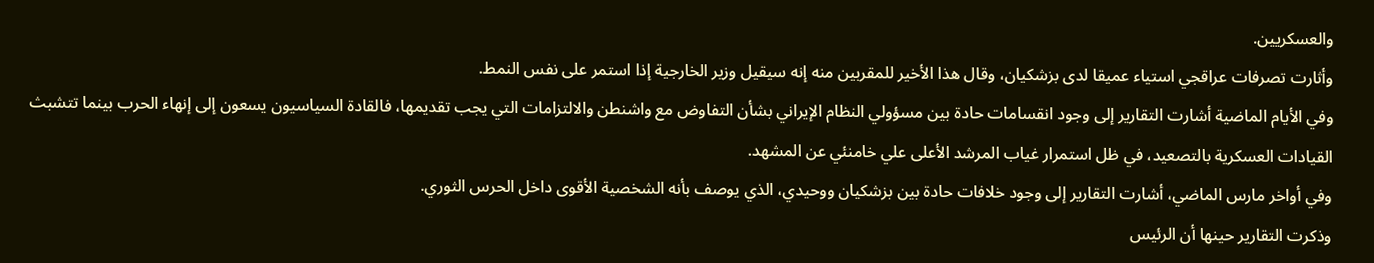والعسكريين.
وأثارت تصرفات عراقجي استياء عميقا لدى بزشكيان، وقال هذا الأخير للمقربين منه إنه سيقيل وزير الخارجية إذا استمر على نفس النمط.
وفي الأيام الماضية أشارت التقارير إلى وجود انقسامات حادة بين مسؤولي النظام الإيراني بشأن التفاوض مع واشنطن والالتزامات التي يجب تقديمها، فالقادة السياسيون يسعون إلى إنهاء الحرب بينما تتشبث القيادات العسكرية بالتصعيد، في ظل استمرار غياب المرشد الأعلى علي خامنئي عن المشهد.
وفي أواخر مارس الماضي، أشارت التقارير إلى وجود خلافات حادة بين بزشكيان ووحيدي، الذي يوصف بأنه الشخصية الأقوى داخل الحرس الثوري.
وذكرت التقارير حينها أن الرئيس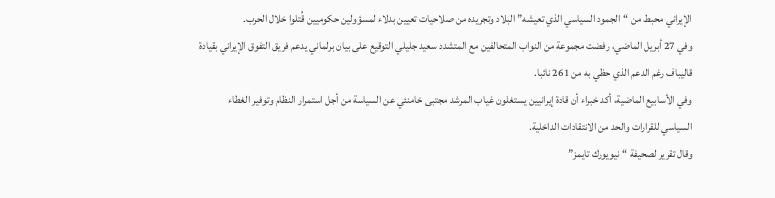الإيراني محبط من “الجمود السياسي الذي تعيشه” البلاد وتجريده من صلاحيات تعيين بدلاء لمسؤولين حكوميين قُتلوا خلال الحرب.
وفي 27 أبريل الماضي، رفضت مجموعة من النواب المتحالفين مع المتشدد سعيد جليلي التوقيع على بيان برلماني يدعم فريق التفوق الإيراني بقيادة قاليباف رغم الدعم الذي حظي به من 261 نائبا.
وفي الأسابيع الماضية، أكد خبراء أن قادة إيرانيين يستغلون غياب المرشد مجتبى خامنئي عن السياسة من أجل استمرار النظام وتوفير الغطاء السياسي للقرارات والحد من الانتقادات الداخلية.
وقال تقرير لصحيفة “نيويورك تايمز”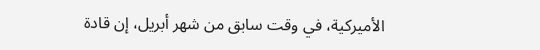الأميركية، في وقت سابق من شهر أبريل، إن قادة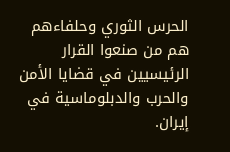الحرس الثوري وحلفاءهم هم من صنعوا القرار الرئيسيين في قضايا الأمن والحرب والدبلوماسية في إيران.